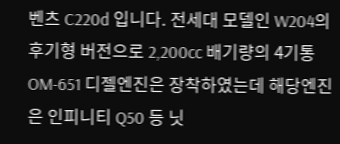벤츠 C220d 입니다. 전세대 모델인 W204의 후기형 버전으로 2,200cc 배기량의 4기통 OM-651 디젤엔진은 장착하였는데 해당엔진은 인피니티 Q50 등 닛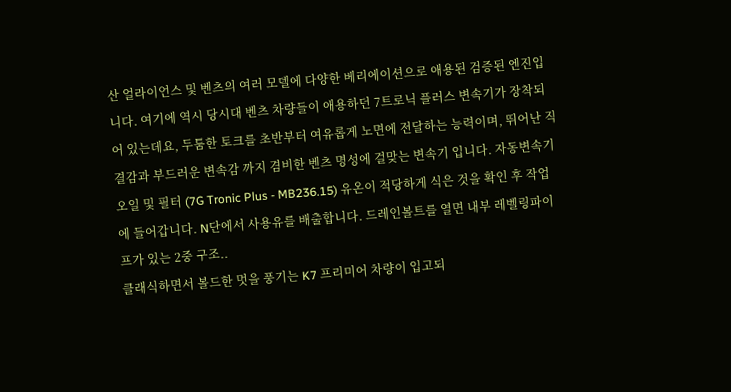산 얼라이언스 및 벤츠의 여러 모델에 다양한 베리에이션으로 애용된 검증된 엔진입니다. 여기에 역시 당시대 벤츠 차량들이 애용하던 7트로닉 플러스 변속기가 장착되어 있는데요, 두툼한 토크를 초반부터 여유롭게 노면에 전달하는 능력이며, 뛰어난 직결감과 부드러운 변속감 까지 겸비한 벤츠 명성에 걸맞는 변속기 입니다. 자동변속기 오일 및 필터 (7G Tronic Plus - MB236.15) 유온이 적당하게 식은 것을 확인 후 작업에 들어갑니다. N단에서 사용유를 배출합니다. 드레인볼트를 열면 내부 레벨링파이프가 있는 2중 구조..
클래식하면서 볼드한 멋을 풍기는 K7 프리미어 차량이 입고되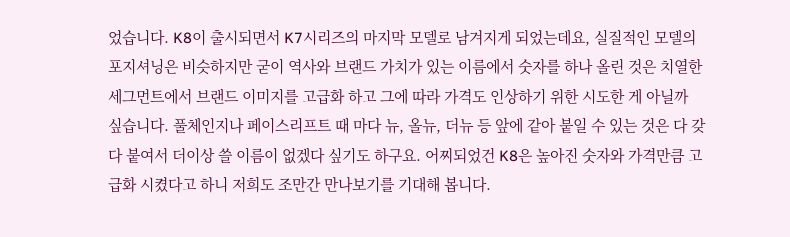었습니다. K8이 출시되면서 K7시리즈의 마지막 모델로 남겨지게 되었는데요, 실질적인 모델의 포지셔닝은 비슷하지만 굳이 역사와 브랜드 가치가 있는 이름에서 숫자를 하나 올린 것은 치열한 세그먼트에서 브랜드 이미지를 고급화 하고 그에 따라 가격도 인상하기 위한 시도한 게 아닐까 싶습니다. 풀체인지나 페이스리프트 때 마다 뉴, 올뉴, 더뉴 등 앞에 같아 붙일 수 있는 것은 다 갖다 붙여서 더이상 쓸 이름이 없겠다 싶기도 하구요. 어찌되었건 K8은 높아진 숫자와 가격만큼 고급화 시켰다고 하니 저희도 조만간 만나보기를 기대해 봅니다.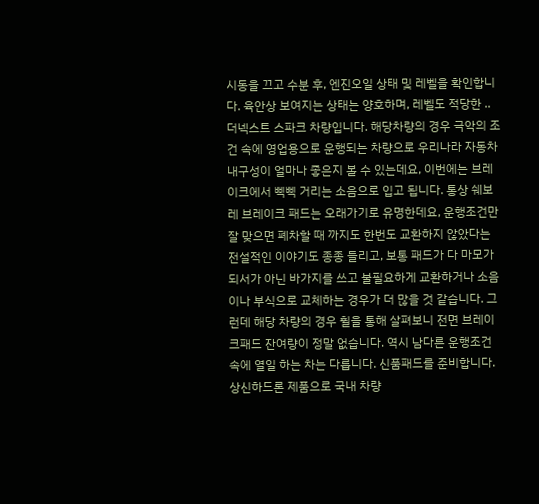시동을 끄고 수분 후, 엔진오일 상태 및 레벨을 확인합니다. 육안상 보여지는 상태는 양호하며, 레벨도 적당한 ..
더넥스트 스파크 차량입니다. 해당차량의 경우 극악의 조건 속에 영업용으로 운행되는 차량으로 우리나라 자동차 내구성이 얼마나 좋은지 볼 수 있는데요, 이번에는 브레이크에서 삑삑 거리는 소음으로 입고 됩니다. 통상 쉐보레 브레이크 패드는 오래가기로 유명한데요, 운행조건만 잘 맞으면 폐차할 때 까지도 한번도 교환하지 않았다는 전설적인 이야기도 종종 들리고, 보통 패드가 다 마모가 되서가 아닌 바가지를 쓰고 불필요하게 교환하거나 소음이나 부식으로 교체하는 경우가 더 많을 것 같습니다. 그런데 해당 차량의 경우 휠을 통해 살펴보니 전면 브레이크패드 잔여량이 정말 없습니다. 역시 남다른 운행조건 속에 열일 하는 차는 다릅니다. 신품패드를 준비합니다. 상신하드론 제품으로 국내 차량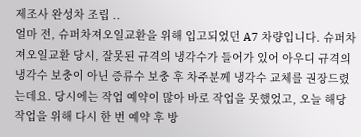제조사 완성차 조립 ..
얼마 전, 슈퍼차져오일교환을 위해 입고되었던 A7 차량입니다. 슈퍼차져오일교환 당시, 잘못된 규격의 냉각수가 들어가 있어 아우디 규격의 냉각수 보충이 아닌 증류수 보충 후 차주분께 냉각수 교체를 권장드렸는데요. 당시에는 작업 예약이 많아 바로 작업을 못했었고, 오늘 해당 작업을 위해 다시 한 번 예약 후 방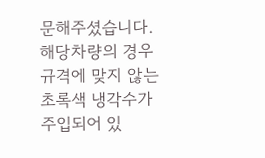문해주셨습니다. 해당차량의 경우 규격에 맞지 않는 초록색 냉각수가 주입되어 있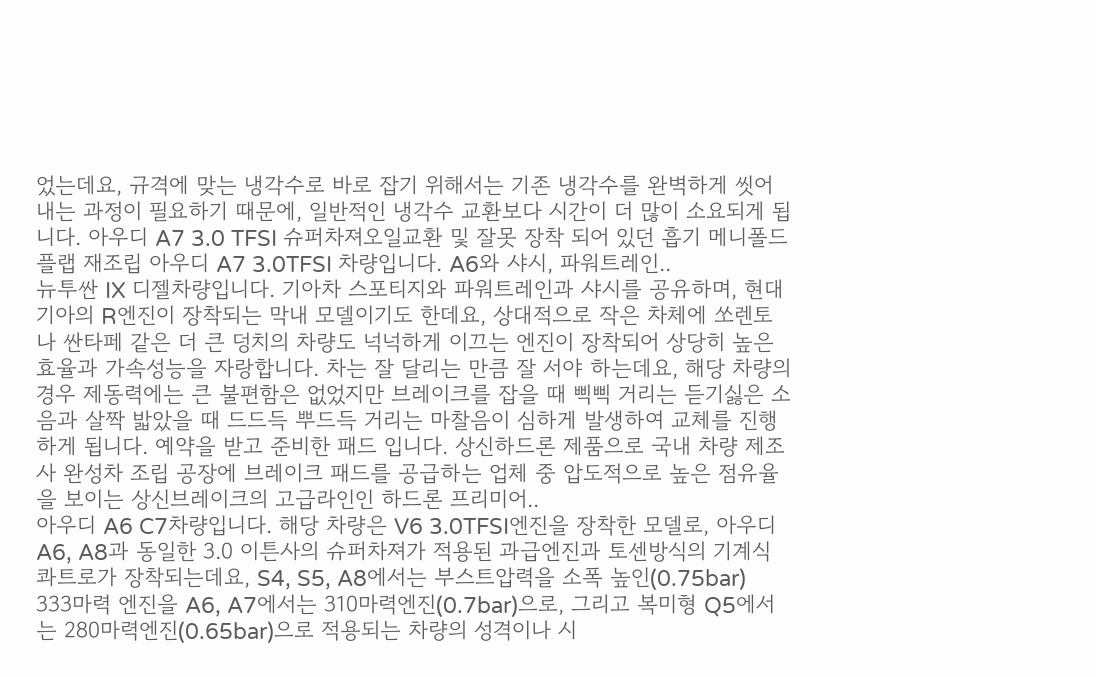었는데요, 규격에 맞는 냉각수로 바로 잡기 위해서는 기존 냉각수를 완벽하게 씻어내는 과정이 필요하기 때문에, 일반적인 냉각수 교환보다 시간이 더 많이 소요되게 됩니다. 아우디 A7 3.0 TFSI 슈퍼차져오일교환 및 잘못 장착 되어 있던 흡기 메니폴드 플랩 재조립 아우디 A7 3.0TFSI 차량입니다. A6와 샤시, 파워트레인..
뉴투싼 IX 디젤차량입니다. 기아차 스포티지와 파워트레인과 샤시를 공유하며, 현대 기아의 R엔진이 장착되는 막내 모델이기도 한데요, 상대적으로 작은 차체에 쏘렌토나 싼타페 같은 더 큰 덩치의 차량도 넉넉하게 이끄는 엔진이 장착되어 상당히 높은 효율과 가속성능을 자랑합니다. 차는 잘 달리는 만큼 잘 서야 하는데요, 해당 차량의 경우 제동력에는 큰 불편함은 없었지만 브레이크를 잡을 때 삑삑 거리는 듣기싫은 소음과 살짝 밟았을 때 드드득 뿌드득 거리는 마찰음이 심하게 발생하여 교체를 진행하게 됩니다. 예약을 받고 준비한 패드 입니다. 상신하드론 제품으로 국내 차량 제조사 완성차 조립 공장에 브레이크 패드를 공급하는 업체 중 압도적으로 높은 점유율을 보이는 상신브레이크의 고급라인인 하드론 프리미어..
아우디 A6 C7차량입니다. 해당 차량은 V6 3.0TFSI엔진을 장착한 모델로, 아우디 A6, A8과 동일한 3.0 이튼사의 슈퍼차져가 적용된 과급엔진과 토센방식의 기계식 콰트로가 장착되는데요, S4, S5, A8에서는 부스트압력을 소폭 높인(0.75bar) 333마력 엔진을 A6, A7에서는 310마력엔진(0.7bar)으로, 그리고 복미형 Q5에서는 280마력엔진(0.65bar)으로 적용되는 차량의 성격이나 시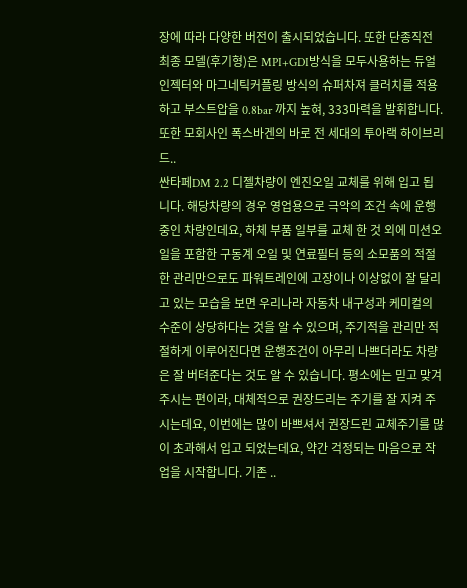장에 따라 다양한 버전이 출시되었습니다. 또한 단종직전 최종 모델(후기형)은 MPI+GDI방식을 모두사용하는 듀얼인젝터와 마그네틱커플링 방식의 슈퍼차져 클러치를 적용하고 부스트압을 0.8bar 까지 높혀, 333마력을 발휘합니다. 또한 모회사인 폭스바겐의 바로 전 세대의 투아랙 하이브리드..
싼타페DM 2.2 디젤차량이 엔진오일 교체를 위해 입고 됩니다. 해당차량의 경우 영업용으로 극악의 조건 속에 운행 중인 차량인데요, 하체 부품 일부를 교체 한 것 외에 미션오일을 포함한 구동계 오일 및 연료필터 등의 소모품의 적절한 관리만으로도 파워트레인에 고장이나 이상없이 잘 달리고 있는 모습을 보면 우리나라 자동차 내구성과 케미컬의 수준이 상당하다는 것을 알 수 있으며, 주기적을 관리만 적절하게 이루어진다면 운행조건이 아무리 나쁘더라도 차량은 잘 버텨준다는 것도 알 수 있습니다. 평소에는 믿고 맞겨 주시는 편이라, 대체적으로 권장드리는 주기를 잘 지켜 주시는데요, 이번에는 많이 바쁘셔서 권장드린 교체주기를 많이 초과해서 입고 되었는데요, 약간 걱정되는 마음으로 작업을 시작합니다. 기존 ..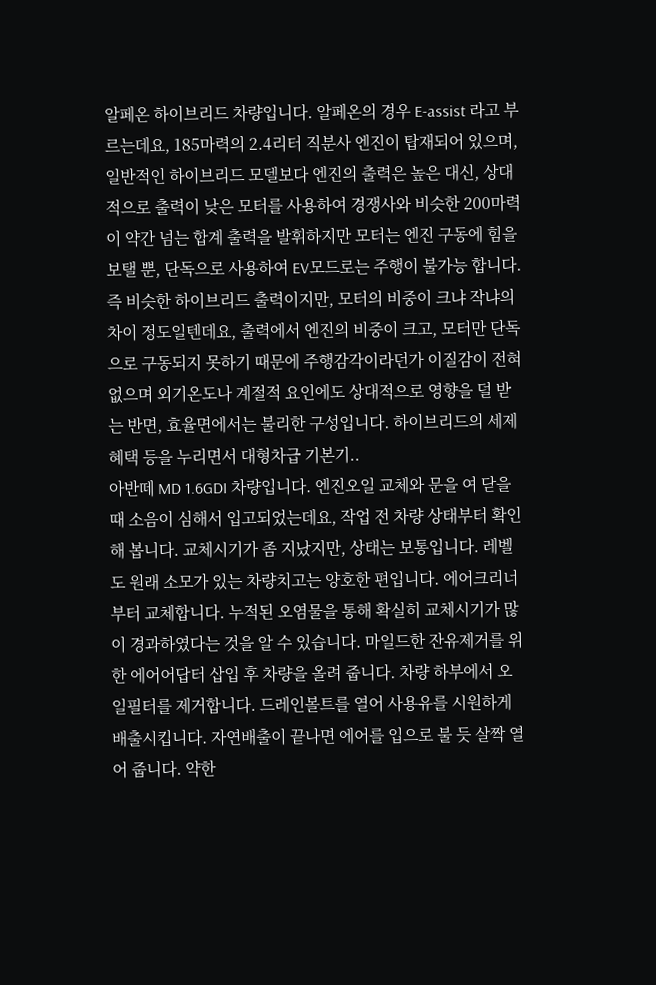알페온 하이브리드 차량입니다. 알페온의 경우 E-assist 라고 부르는데요, 185마력의 2.4리터 직분사 엔진이 탑재되어 있으며, 일반적인 하이브리드 모델보다 엔진의 출력은 높은 대신, 상대적으로 출력이 낮은 모터를 사용하여 경쟁사와 비슷한 200마력이 약간 넘는 합계 출력을 발휘하지만 모터는 엔진 구동에 힘을 보탤 뿐, 단독으로 사용하여 EV모드로는 주행이 불가능 합니다. 즉 비슷한 하이브리드 출력이지만, 모터의 비중이 크냐 작냐의 차이 정도일텐데요, 출력에서 엔진의 비중이 크고, 모터만 단독으로 구동되지 못하기 때문에 주행감각이라던가 이질감이 전혀 없으며 외기온도나 계절적 요인에도 상대적으로 영향을 덜 받는 반면, 효율면에서는 불리한 구성입니다. 하이브리드의 세제혜택 등을 누리면서 대형차급 기본기..
아반떼 MD 1.6GDI 차량입니다. 엔진오일 교체와 문을 여 닫을 때 소음이 심해서 입고되었는데요, 작업 전 차량 상태부터 확인해 봅니다. 교체시기가 좀 지났지만, 상태는 보통입니다. 레벨도 원래 소모가 있는 차량치고는 양호한 편입니다. 에어크리너부터 교체합니다. 누적된 오염물을 통해 확실히 교체시기가 많이 경과하였다는 것을 알 수 있습니다. 마일드한 잔유제거를 위한 에어어답터 삽입 후 차량을 올려 줍니다. 차량 하부에서 오일필터를 제거합니다. 드레인볼트를 열어 사용유를 시원하게 배출시킵니다. 자연배출이 끝나면 에어를 입으로 불 듯 살짝 열어 줍니다. 약한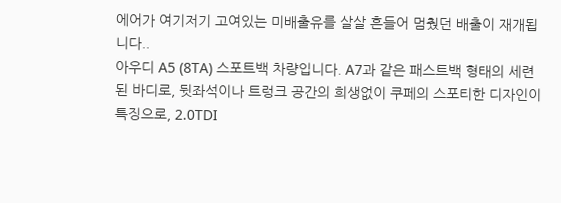에어가 여기저기 고여있는 미배출유를 살살 흔들어 멈췄던 배출이 재개됩니다..
아우디 A5 (8TA) 스포트백 차량입니다. A7과 같은 패스트백 형태의 세련된 바디로, 뒷좌석이나 트렁크 공간의 희생없이 쿠페의 스포티한 디자인이 특징으로, 2.0TDI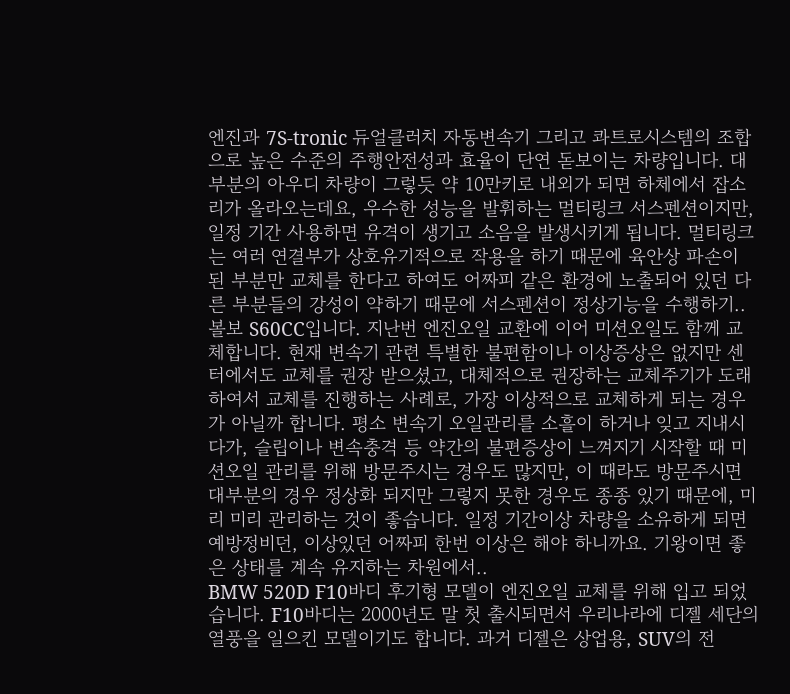엔진과 7S-tronic 듀얼클러치 자동변속기 그리고 콰트로시스템의 조합으로 높은 수준의 주행안전성과 효율이 단연 돋보이는 차량입니다. 대부분의 아우디 차량이 그렇듯 약 10만키로 내외가 되면 하체에서 잡소리가 올라오는데요, 우수한 성능을 발휘하는 멀티링크 서스펜션이지만, 일정 기간 사용하면 유격이 생기고 소음을 발생시키게 됩니다. 멀티링크는 여러 연결부가 상호유기적으로 작용을 하기 때문에 육안상 파손이 된 부분만 교체를 한다고 하여도 어짜피 같은 환경에 노출되어 있던 다른 부분들의 강성이 약하기 때문에 서스펜션이 정상기능을 수행하기..
볼보 S60CC입니다. 지난번 엔진오일 교환에 이어 미션오일도 함께 교체합니다. 현재 변속기 관련 특별한 불편함이나 이상증상은 없지만 센터에서도 교체를 권장 받으셨고, 대체적으로 권장하는 교체주기가 도래하여서 교체를 진행하는 사례로, 가장 이상적으로 교체하게 되는 경우가 아닐까 합니다. 평소 변속기 오일관리를 소흘이 하거나 잊고 지내시다가, 슬립이나 변속충격 등 약간의 불편증상이 느껴지기 시작할 때 미션오일 관리를 위해 방문주시는 경우도 많지만, 이 때라도 방문주시면 대부분의 경우 정상화 되지만 그렇지 못한 경우도 종종 있기 때문에, 미리 미리 관리하는 것이 좋습니다. 일정 기간이상 차량을 소유하게 되면 예방정비던, 이상있던 어짜피 한번 이상은 해야 하니까요. 기왕이면 좋은 상태를 계속 유지하는 차원에서..
BMW 520D F10바디 후기형 모델이 엔진오일 교체를 위해 입고 되었습니다. F10바디는 2000년도 말 첫 출시되면서 우리나라에 디젤 세단의 열풍을 일으킨 모델이기도 합니다. 과거 디젤은 상업용, SUV의 전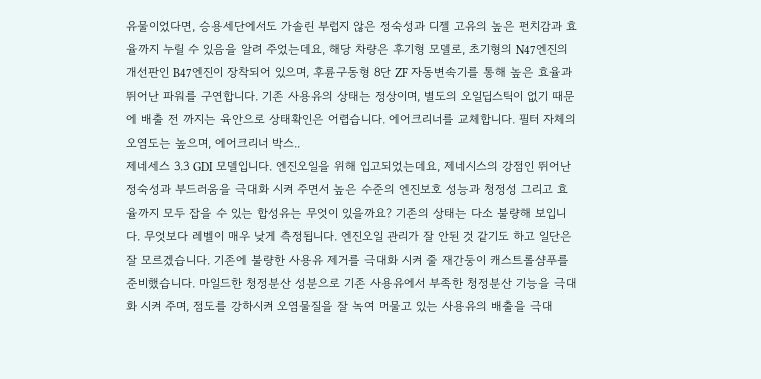유물이었다면, 승용세단에서도 가솔린 부럽지 않은 정숙성과 디젤 고유의 높은 펀치감과 효율까지 누릴 수 있음을 알려 주었는데요, 해당 차량은 후기형 모델로, 초기형의 N47엔진의 개선판인 B47엔진이 장착되어 있으며, 후륜구동형 8단 ZF 자동변속기를 통해 높은 효율과 뛰어난 파워를 구연합니다. 기존 사용유의 상태는 정상이며, 별도의 오일딥스틱이 없기 때문에 배출 전 까지는 육안으로 상태확인은 어렵습니다. 에어크리너를 교체합니다. 필터 자체의 오염도는 높으며, 에어크리너 박스..
제네세스 3.3 GDI 모델입니다. 엔진오일을 위해 입고되었는데요, 제네시스의 강점인 뛰어난 정숙성과 부드러움을 극대화 시켜 주면서 높은 수준의 엔진보호 성능과 청정성 그리고 효율까지 모두 잡을 수 있는 합성유는 무엇이 있을까요? 기존의 상태는 다소 불량해 보입니다. 무엇보다 레벨이 매우 낮게 측정됩니다. 엔진오일 관리가 잘 안된 것 같기도 하고 일단은 잘 모르겠습니다. 기존에 불량한 사용유 제거를 극대화 시켜 줄 재간둥이 캐스트롤샴푸를 준비했습니다. 마일드한 청정분산 성분으로 기존 사용유에서 부족한 청정분산 기능을 극대화 시켜 주며, 점도를 강하시켜 오염물질을 잘 녹여 머물고 있는 사용유의 배출을 극대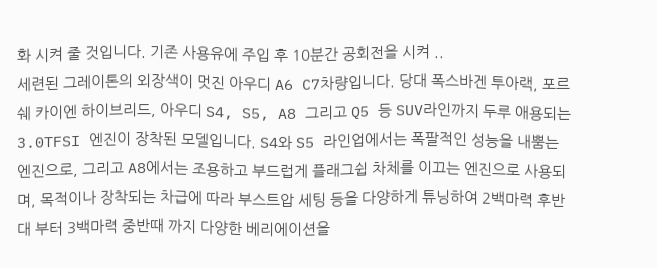화 시켜 줄 것입니다. 기존 사용유에 주입 후 10분간 공회전을 시켜 ..
세련된 그레이톤의 외장색이 멋진 아우디 A6 C7차량입니다. 당대 폭스바겐 투아랙, 포르쉐 카이엔 하이브리드, 아우디 S4, S5, A8 그리고 Q5 등 SUV라인까지 두루 애용되는 3.0TFSI 엔진이 장착된 모델입니다. S4와 S5 라인업에서는 폭팔적인 성능을 내뿜는 엔진으로, 그리고 A8에서는 조용하고 부드럽게 플래그쉽 차체를 이끄는 엔진으로 사용되며, 목적이나 장착되는 차급에 따라 부스트압 세팅 등을 다양하게 튜닝하여 2백마력 후반 대 부터 3백마력 중반때 까지 다양한 베리에이션을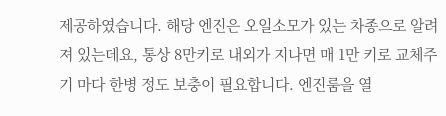제공하였습니다. 해당 엔진은 오일소모가 있는 차종으로 알려져 있는데요, 통상 8만키로 내외가 지나면 매 1만 키로 교체주기 마다 한병 정도 보충이 필요합니다. 엔진룸을 열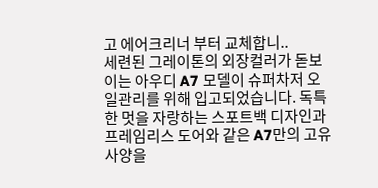고 에어크리너 부터 교체합니..
세련된 그레이톤의 외장컬러가 돋보이는 아우디 A7 모델이 슈퍼차저 오일관리를 위해 입고되었습니다. 독특한 멋을 자랑하는 스포트백 디자인과 프레임리스 도어와 같은 A7만의 고유사양을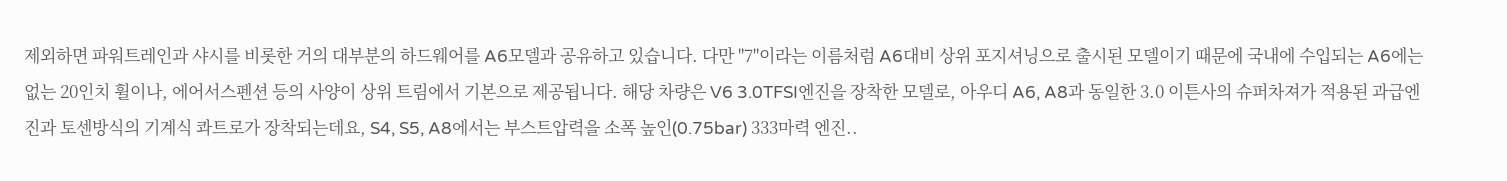제외하면 파워트레인과 샤시를 비롯한 거의 대부분의 하드웨어를 A6모델과 공유하고 있습니다. 다만 "7"이라는 이름처럼 A6대비 상위 포지셔닝으로 출시된 모델이기 때문에 국내에 수입되는 A6에는 없는 20인치 휠이나, 에어서스펜션 등의 사양이 상위 트림에서 기본으로 제공됩니다. 해당 차량은 V6 3.0TFSI엔진을 장착한 모델로, 아우디 A6, A8과 동일한 3.0 이튼사의 슈퍼차져가 적용된 과급엔진과 토센방식의 기계식 콰트로가 장착되는데요, S4, S5, A8에서는 부스트압력을 소폭 높인(0.75bar) 333마력 엔진..